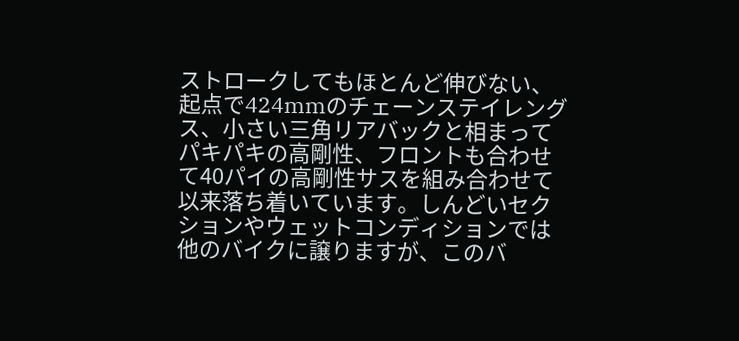ストロークしてもほとんど伸びない、起点で424mmのチェーンステイレングス、小さい三角リアバックと相まってパキパキの高剛性、フロントも合わせて40パイの高剛性サスを組み合わせて以来落ち着いています。しんどいセクションやウェットコンディションでは他のバイクに譲りますが、このバ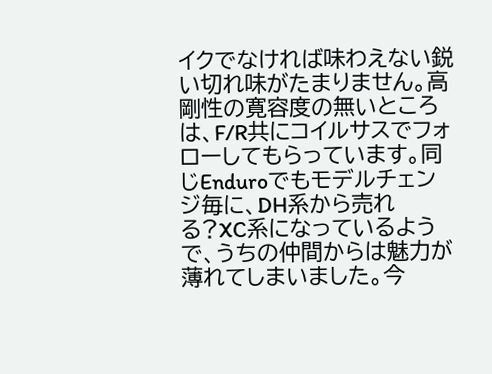イクでなければ味わえない鋭い切れ味がたまりません。高剛性の寛容度の無いところは、F/R共にコイルサスでフォローしてもらっています。同じEnduroでもモデルチェンジ毎に、DH系から売れる?XC系になっているようで、うちの仲間からは魅力が薄れてしまいました。今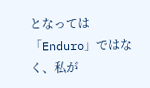となっては「Enduro」ではなく、私が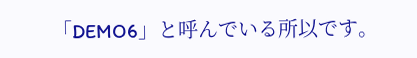「DEMO6」と呼んでいる所以です。